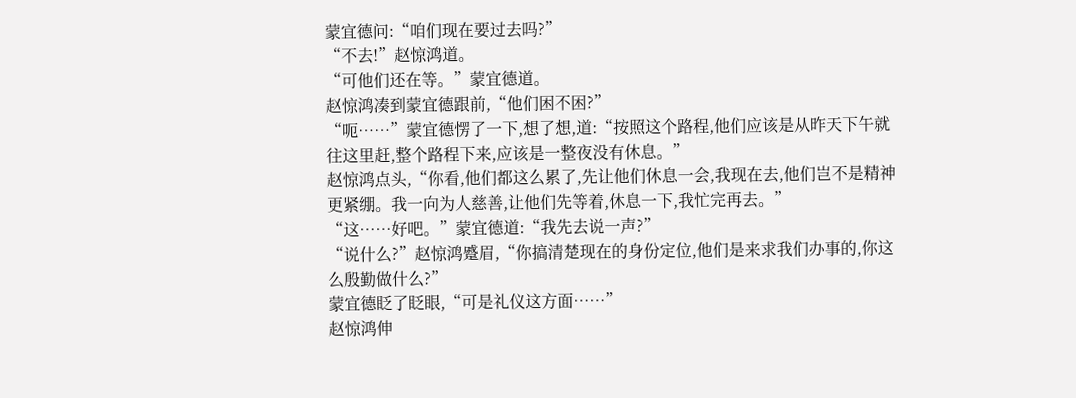蒙宜德问:“咱们现在要过去吗?”
“不去!”赵惊鸿道。
“可他们还在等。”蒙宜德道。
赵惊鸿凑到蒙宜德跟前,“他们困不困?”
“呃……”蒙宜德愣了一下,想了想,道:“按照这个路程,他们应该是从昨天下午就往这里赶,整个路程下来,应该是一整夜没有休息。”
赵惊鸿点头,“你看,他们都这么累了,先让他们休息一会,我现在去,他们岂不是精神更紧绷。我一向为人慈善,让他们先等着,休息一下,我忙完再去。”
“这……好吧。”蒙宜德道:“我先去说一声?”
“说什么?”赵惊鸿蹙眉,“你搞清楚现在的身份定位,他们是来求我们办事的,你这么殷勤做什么?”
蒙宜德眨了眨眼,“可是礼仪这方面……”
赵惊鸿伸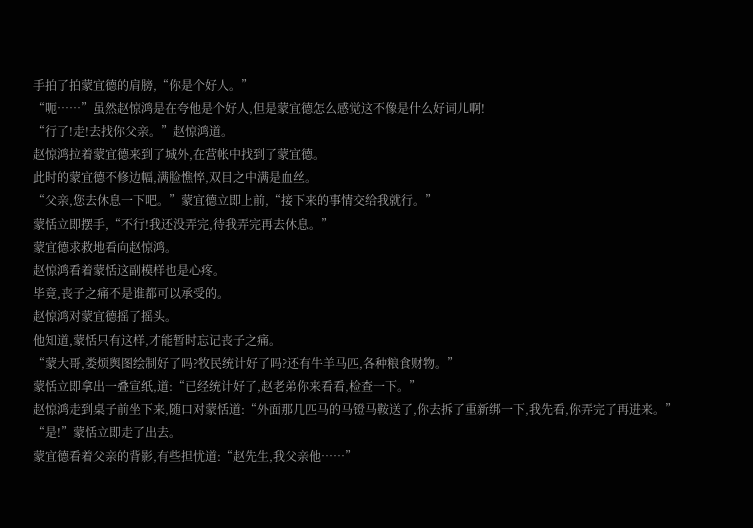手拍了拍蒙宜德的肩膀,“你是个好人。”
“呃……”虽然赵惊鸿是在夸他是个好人,但是蒙宜德怎么感觉这不像是什么好词儿啊!
“行了!走!去找你父亲。”赵惊鸿道。
赵惊鸿拉着蒙宜德来到了城外,在营帐中找到了蒙宜德。
此时的蒙宜德不修边幅,满脸憔悴,双目之中满是血丝。
“父亲,您去休息一下吧。”蒙宜德立即上前,“接下来的事情交给我就行。”
蒙恬立即摆手,“不行!我还没弄完,待我弄完再去休息。”
蒙宜德求救地看向赵惊鸿。
赵惊鸿看着蒙恬这副模样也是心疼。
毕竟,丧子之痛不是谁都可以承受的。
赵惊鸿对蒙宜德摇了摇头。
他知道,蒙恬只有这样,才能暂时忘记丧子之痛。
“蒙大哥,娄烦舆图绘制好了吗?牧民统计好了吗?还有牛羊马匹,各种粮食财物。”
蒙恬立即拿出一叠宣纸,道:“已经统计好了,赵老弟你来看看,检查一下。”
赵惊鸿走到桌子前坐下来,随口对蒙恬道:“外面那几匹马的马镫马鞍送了,你去拆了重新绑一下,我先看,你弄完了再进来。”
“是!”蒙恬立即走了出去。
蒙宜德看着父亲的背影,有些担忧道:“赵先生,我父亲他……”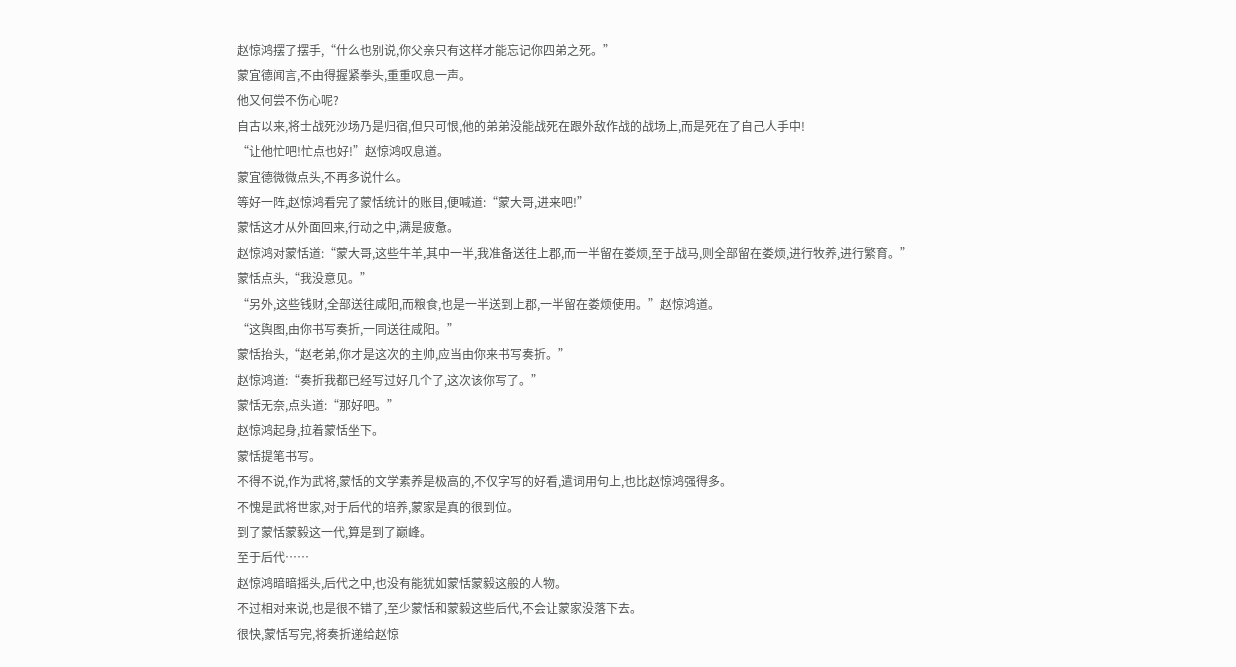赵惊鸿摆了摆手,“什么也别说,你父亲只有这样才能忘记你四弟之死。”
蒙宜德闻言,不由得握紧拳头,重重叹息一声。
他又何尝不伤心呢?
自古以来,将士战死沙场乃是归宿,但只可恨,他的弟弟没能战死在跟外敌作战的战场上,而是死在了自己人手中!
“让他忙吧!忙点也好!”赵惊鸿叹息道。
蒙宜德微微点头,不再多说什么。
等好一阵,赵惊鸿看完了蒙恬统计的账目,便喊道:“蒙大哥,进来吧!”
蒙恬这才从外面回来,行动之中,满是疲惫。
赵惊鸿对蒙恬道:“蒙大哥,这些牛羊,其中一半,我准备送往上郡,而一半留在娄烦,至于战马,则全部留在娄烦,进行牧养,进行繁育。”
蒙恬点头,“我没意见。”
“另外,这些钱财,全部送往咸阳,而粮食,也是一半送到上郡,一半留在娄烦使用。”赵惊鸿道。
“这舆图,由你书写奏折,一同送往咸阳。”
蒙恬抬头,“赵老弟,你才是这次的主帅,应当由你来书写奏折。”
赵惊鸿道:“奏折我都已经写过好几个了,这次该你写了。”
蒙恬无奈,点头道:“那好吧。”
赵惊鸿起身,拉着蒙恬坐下。
蒙恬提笔书写。
不得不说,作为武将,蒙恬的文学素养是极高的,不仅字写的好看,遣词用句上,也比赵惊鸿强得多。
不愧是武将世家,对于后代的培养,蒙家是真的很到位。
到了蒙恬蒙毅这一代,算是到了巅峰。
至于后代……
赵惊鸿暗暗摇头,后代之中,也没有能犹如蒙恬蒙毅这般的人物。
不过相对来说,也是很不错了,至少蒙恬和蒙毅这些后代,不会让蒙家没落下去。
很快,蒙恬写完,将奏折递给赵惊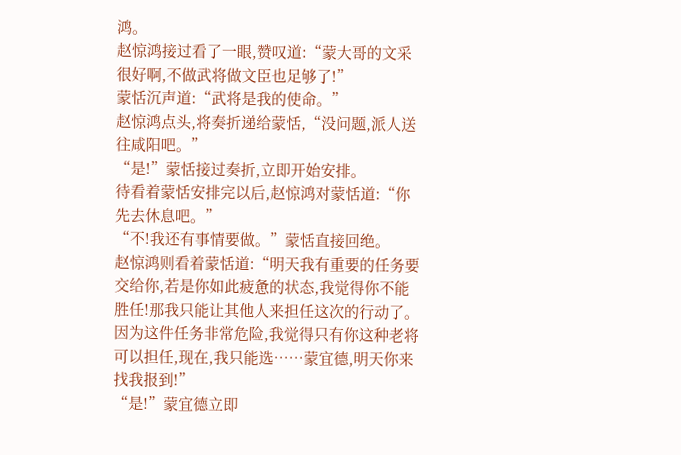鸿。
赵惊鸿接过看了一眼,赞叹道:“蒙大哥的文采很好啊,不做武将做文臣也足够了!”
蒙恬沉声道:“武将是我的使命。”
赵惊鸿点头,将奏折递给蒙恬,“没问题,派人送往咸阳吧。”
“是!”蒙恬接过奏折,立即开始安排。
待看着蒙恬安排完以后,赵惊鸿对蒙恬道:“你先去休息吧。”
“不!我还有事情要做。”蒙恬直接回绝。
赵惊鸿则看着蒙恬道:“明天我有重要的任务要交给你,若是你如此疲惫的状态,我觉得你不能胜任!那我只能让其他人来担任这次的行动了。因为这件任务非常危险,我觉得只有你这种老将可以担任,现在,我只能选……蒙宜德,明天你来找我报到!”
“是!”蒙宜德立即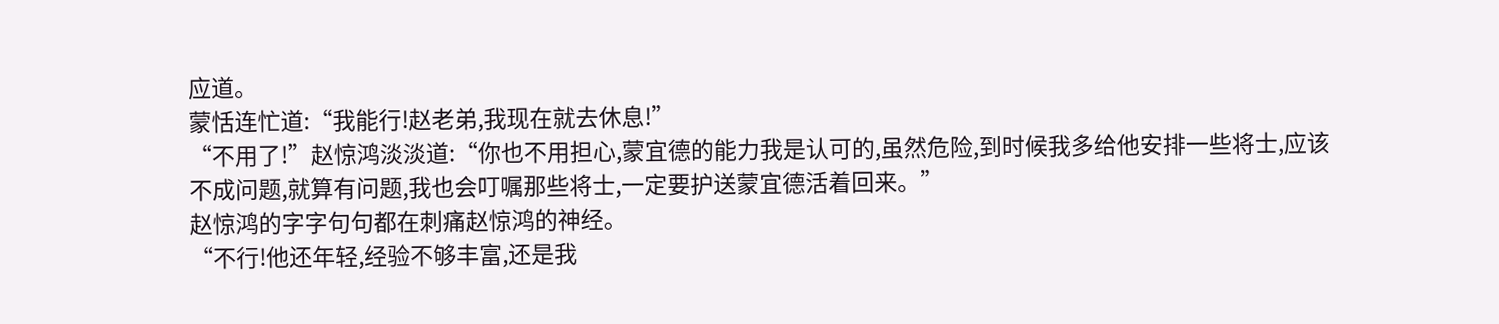应道。
蒙恬连忙道:“我能行!赵老弟,我现在就去休息!”
“不用了!”赵惊鸿淡淡道:“你也不用担心,蒙宜德的能力我是认可的,虽然危险,到时候我多给他安排一些将士,应该不成问题,就算有问题,我也会叮嘱那些将士,一定要护送蒙宜德活着回来。”
赵惊鸿的字字句句都在刺痛赵惊鸿的神经。
“不行!他还年轻,经验不够丰富,还是我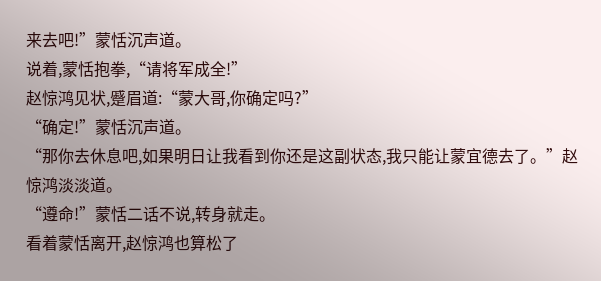来去吧!”蒙恬沉声道。
说着,蒙恬抱拳,“请将军成全!”
赵惊鸿见状,蹙眉道:“蒙大哥,你确定吗?”
“确定!”蒙恬沉声道。
“那你去休息吧,如果明日让我看到你还是这副状态,我只能让蒙宜德去了。”赵惊鸿淡淡道。
“遵命!”蒙恬二话不说,转身就走。
看着蒙恬离开,赵惊鸿也算松了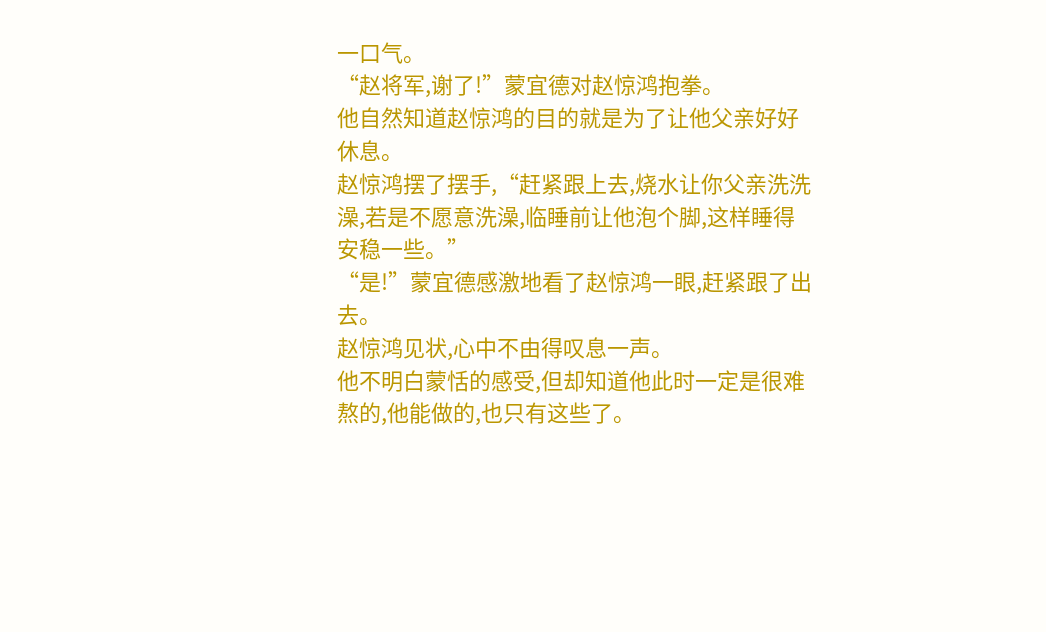一口气。
“赵将军,谢了!”蒙宜德对赵惊鸿抱拳。
他自然知道赵惊鸿的目的就是为了让他父亲好好休息。
赵惊鸿摆了摆手,“赶紧跟上去,烧水让你父亲洗洗澡,若是不愿意洗澡,临睡前让他泡个脚,这样睡得安稳一些。”
“是!”蒙宜德感激地看了赵惊鸿一眼,赶紧跟了出去。
赵惊鸿见状,心中不由得叹息一声。
他不明白蒙恬的感受,但却知道他此时一定是很难熬的,他能做的,也只有这些了。